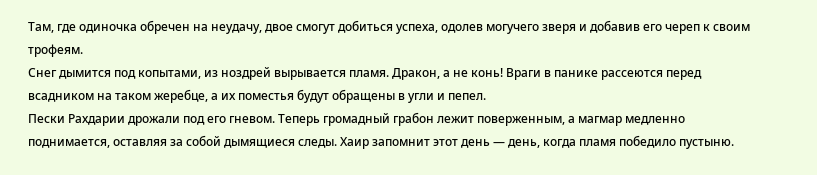Там, где одиночка обречен на неудачу, двое смогут добиться успеха, одолев могучего зверя и добавив его череп к своим трофеям.
Снег дымится под копытами, из ноздрей вырывается пламя. Дракон, а не конь! Враги в панике рассеются перед всадником на таком жеребце, а их поместья будут обращены в угли и пепел.
Пески Рахдарии дрожали под его гневом. Теперь громадный грабон лежит поверженным, а магмар медленно поднимается, оставляя за собой дымящиеся следы. Хаир запомнит этот день — день, когда пламя победило пустыню.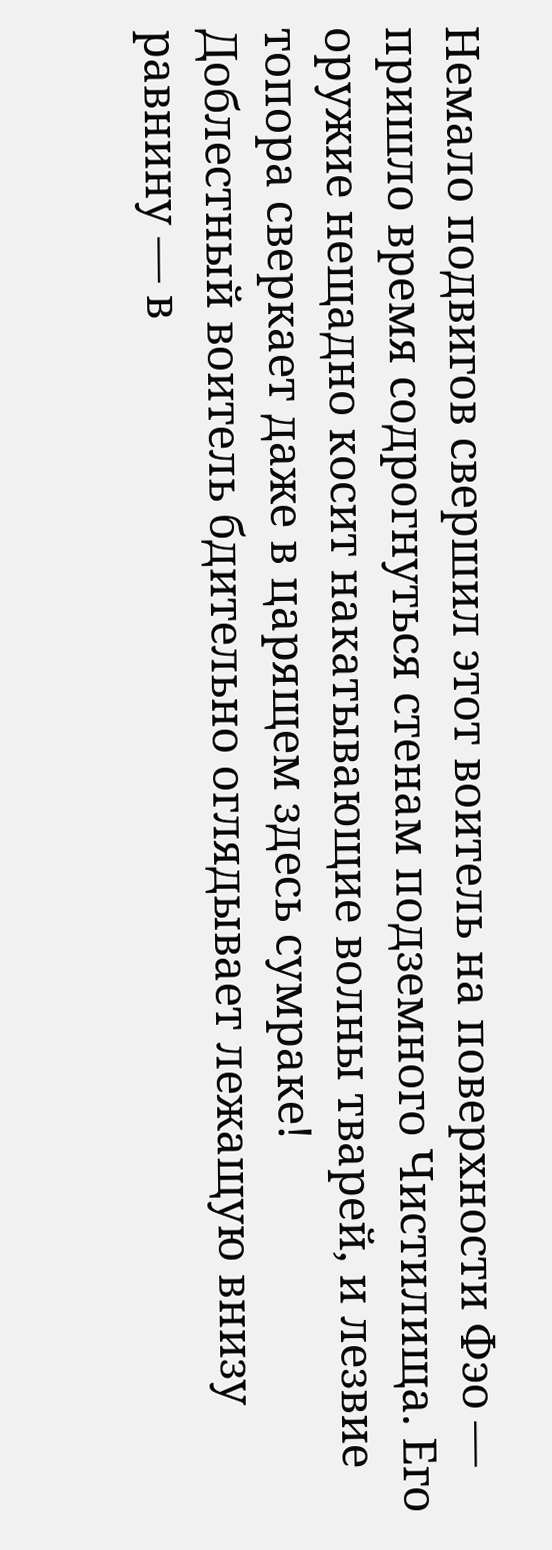Немало подвигов свершил этот воитель на поверхности Фэо — пришло время содрогнуться стенам подземного Чистилища. Его оружие нещадно косит накатывающие волны тварей, и лезвие топора сверкает даже в царящем здесь сумраке!
Доблестный воитель бдительно оглядывает лежащую внизу равнину — в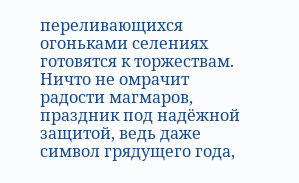переливающихся огоньками селениях готовятся к торжествам. Ничто не омрачит радости магмаров, праздник под надёжной защитой, ведь даже символ грядущего года,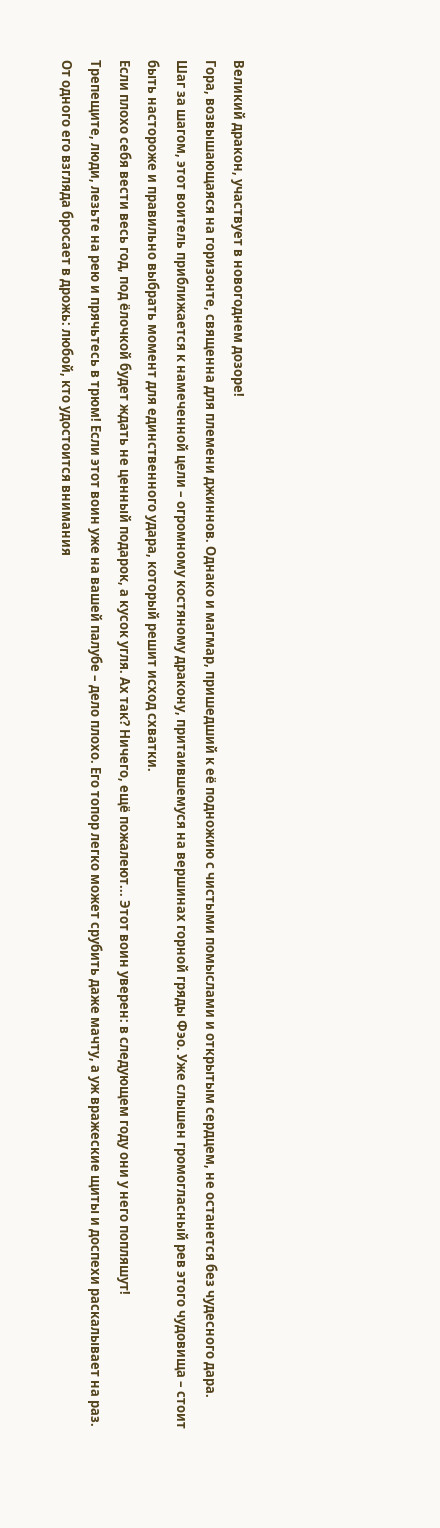Великий дракон, участвует в новогоднем дозоре!
Гора, возвышающаяся на горизонте, священна для племени джиннов. Однако и магмар, пришедший к её подножию с чистыми помыслами и открытым сердцем, не останется без чудесного дара.
Шаг за шагом, этот воитель приближается к намеченной цели – огромному костяному дракону, притаившемуся на вершинах горной гряды Фэо. Уже слышен громогласный рев этого чудовища – стоит быть настороже и правильно выбрать момент для единственного удара, который решит исход схватки.
Если плохо себя вести весь год, под ёлочкой будет ждать не ценный подарок, а кусок угля. Ах так? Ничего, ещё пожалеют... Этот воин уверен: в следующем году они у него попляшут!
Трепещите, люди, лезьте на рею и прячьтесь в трюм! Если этот воин уже на вашей палубе – дело плохо. Его топор легко может срубить даже мачту, а уж вражеские щиты и доспехи раскалывает на раз.
От одного его взгляда бросает в дрожь: любой, кто удостоится внимания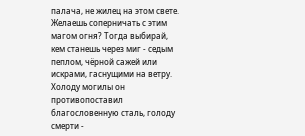палача, не жилец на этом свете.
Желаешь соперничать с этим магом огня? Тогда выбирай, кем станешь через миг - седым пеплом, чёрной сажей или искрами, гаснущими на ветру.
Холоду могилы он противопоставил благословенную сталь, голоду смерти -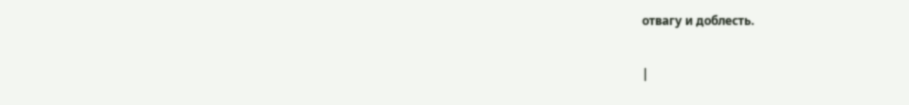отвагу и доблесть.

|